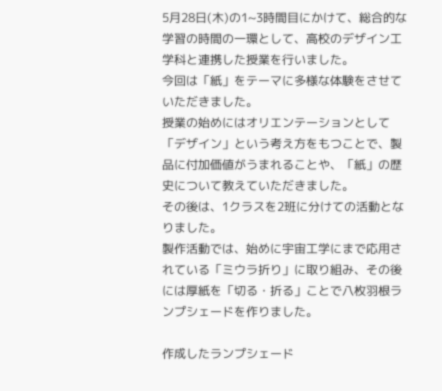5月28日(木)の1~3時間目にかけて、総合的な学習の時間の一環として、高校のデザイン工学科と連携した授業を行いました。
今回は「紙」をテーマに多様な体験をさせていただきました。
授業の始めにはオリエンテーションとして
「デザイン」という考え方をもつことで、製品に付加価値がうまれることや、「紙」の歴史について教えていただきました。
その後は、1クラスを2班に分けての活動となりました。
製作活動では、始めに宇宙工学にまで応用されている「ミウラ折り」に取り組み、その後には厚紙を「切る・折る」ことで八枚羽根ランプシェードを作りました。

作成したランプシェード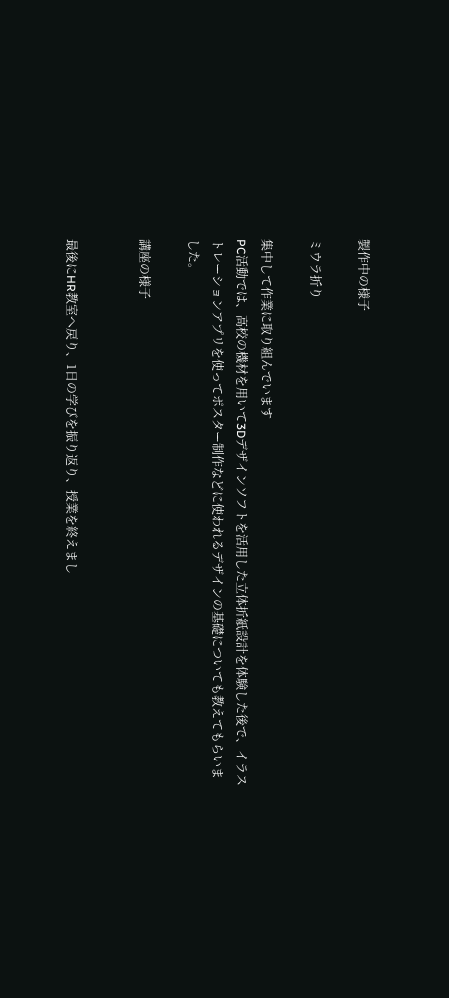製作中の様子

ミウラ折り

集中して作業に取り組んでいます
PC活動では、高校の機材を用いて3Dデザインソフトを活用した立体折紙設計を体験した後で、イラストレーションアプリを使ってポスター制作などに使われるデザインの基礎についても教えてもらいました。

講座の様子


最後にHR教室へ戻り、1日の学びを振り返り、授業を終えまし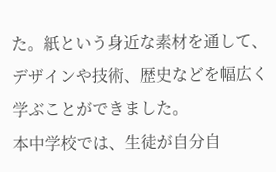た。紙という身近な素材を通して、デザインや技術、歴史などを幅広く学ぶことができました。
本中学校では、生徒が自分自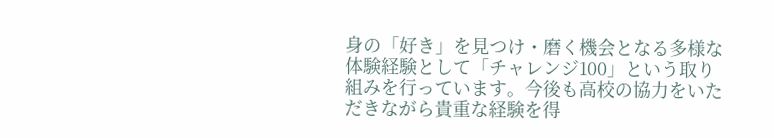身の「好き」を見つけ・磨く機会となる多様な体験経験として「チャレンジ100」という取り組みを行っています。今後も高校の協力をいただきながら貴重な経験を得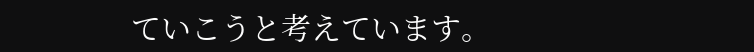ていこうと考えています。